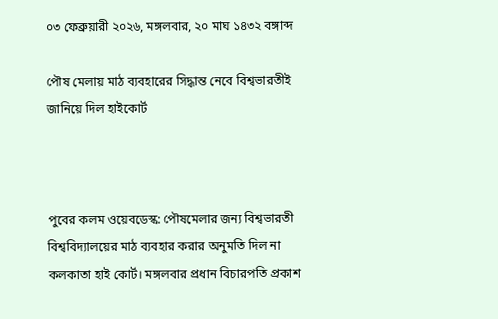০৩ ফেব্রুয়ারী ২০২৬, মঙ্গলবার, ২০ মাঘ ১৪৩২ বঙ্গাব্দ

পৌষ মেলায় মাঠ ব্যবহারের সিদ্ধান্ত নেবে বিশ্বভারতীই জানিয়ে দিল হাইকোর্ট



পুবের কলম ওয়েবডেস্ক: পৌষমেলার জন্য বিশ্বভারতী বিশ্ববিদ্যালয়ের মাঠ ব্যবহার করার অনুমতি দিল না কলকাতা হাই কোর্ট। মঙ্গলবার প্রধান বিচারপতি প্রকাশ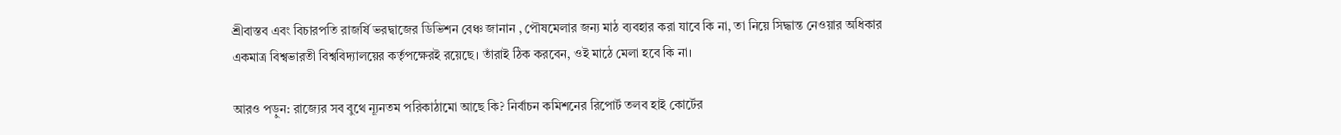শ্রীবাস্তব এবং বিচারপতি রাজর্ষি ভরদ্বাজের ডিভিশন বেঞ্চ জানান , পৌষমেলার জন্য মাঠ ব্যবহার করা যাবে কি না, তা নিয়ে সিদ্ধান্ত নেওয়ার অধিকার একমাত্র বিশ্বভারতী বিশ্ববিদ্যালয়ের কর্তৃপক্ষেরই রয়েছে। তাঁরাই ঠিক করবেন, ওই মাঠে মেলা হবে কি না।

আরও পড়ুন: রাজ্যের সব বুথে ন্যূনতম পরিকাঠামো আছে কি? নির্বাচন কমিশনের রিপোর্ট তলব হাই কোর্টের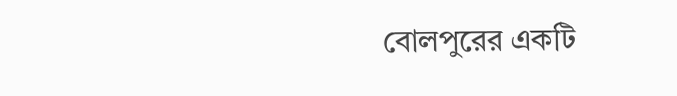বোলপুরের একটি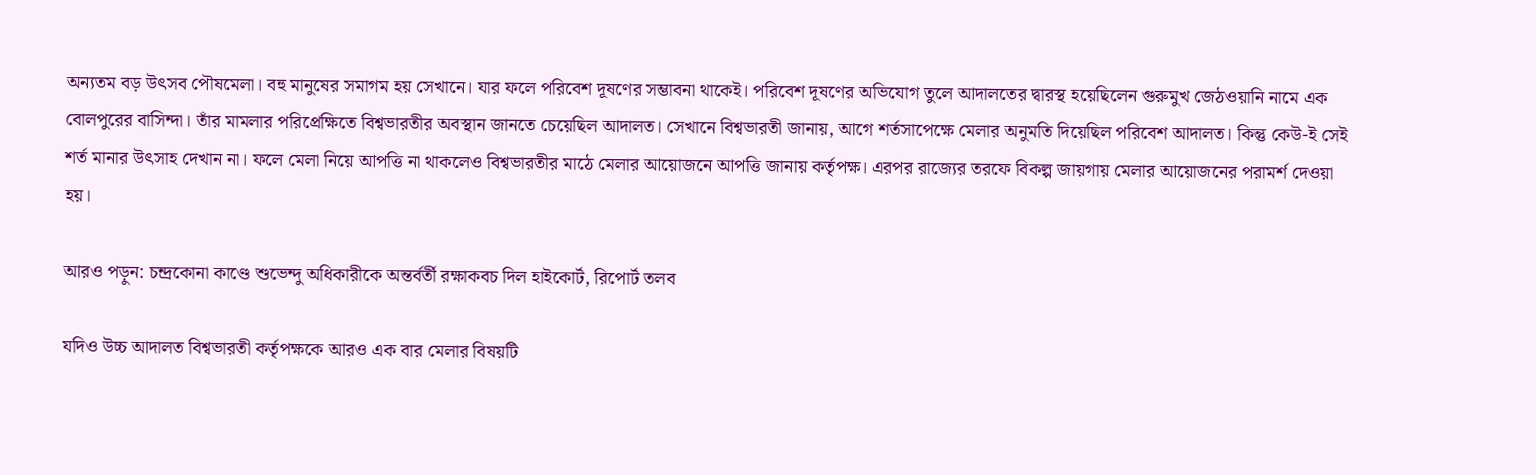অন্যতম বড় উৎসব পৌষমেলা। বহু মানুষের সমাগম হয় সেখানে। যার ফলে পরিবেশ দূষণের সম্ভাবনা থাকেই। পরিবেশ দূষণের অভিযোগ তুলে আদালতের দ্বারস্থ হয়েছিলেন গুরুমুখ জেঠওয়ানি নামে এক বোলপুরের বাসিন্দা। তাঁর মামলার পরিপ্রেক্ষিতে বিশ্বভারতীর অবস্থান জানতে চেয়েছিল আদালত। সেখানে বিশ্বভারতী জানায়, আগে শর্তসাপেক্ষে মেলার অনুমতি দিয়েছিল পরিবেশ আদালত। কিন্তু কেউ-ই সেই শর্ত মানার উৎসাহ দেখান না। ফলে মেলা নিয়ে আপত্তি না থাকলেও বিশ্বভারতীর মাঠে মেলার আয়োজনে আপত্তি জানায় কর্তৃপক্ষ। এরপর রাজ্যের তরফে বিকল্প জায়গায় মেলার আয়োজনের পরামর্শ দেওয়া হয়।

আরও পড়ুন: চন্দ্রকোনা কাণ্ডে শুভেন্দু অধিকারীকে অন্তর্বর্তী রক্ষাকবচ দিল হাইকোর্ট, রিপোর্ট তলব

যদিও উচ্চ আদালত বিশ্বভারতী কর্তৃপক্ষকে আরও এক বার মেলার বিষয়টি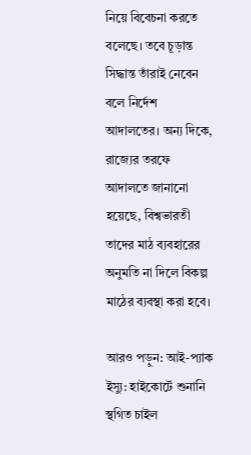নিয়ে বিবেচনা করতে বলেছে। তবে চূড়ান্ত সিদ্ধান্ত তাঁরাই নেবেন বলে নির্দেশ আদালতের। অন্য দিকে, রাজ্যের তরফে আদালতে জানানো হয়েছে, বিশ্বভারতী তাদের মাঠ ব্যবহারের অনুমতি না দিলে বিকল্প মাঠের ব্যবস্থা করা হবে।

আরও পড়ুন: আই-প্যাক ইস্যু: হাইকোর্টে শুনানি স্থগিত চাইল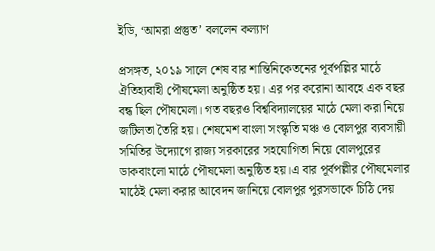ইডি, ‘আমরা প্রস্তুত’ বললেন কল্যাণ

প্রসঙ্গত, ২০১৯ সালে শেষ বার শান্তিনিকেতনের পূর্বপল্লির মাঠে ঐতিহ্যবাহী পৌষমেলা অনুষ্ঠিত হয়। এর পর করোনা আবহে এক বছর বন্ধ ছিল পৌষমেলা। গত বছরও বিশ্ববিদ্যালয়ের মাঠে মেলা করা নিয়ে জটিলতা তৈরি হয়। শেষমেশ বাংলা সংস্কৃতি মঞ্চ ও বোলপুর ব্যবসায়ী সমিতির উদ্যোগে রাজ্য সরকারের সহযোগিতা নিয়ে বোলপুরের ডাকবাংলো মাঠে পৌষমেলা অনুষ্ঠিত হয়।এ বার পূর্বপল্লীর পৌষমেলার মাঠেই মেলা করার আবেদন জানিয়ে বোলপুর পুরসভাকে চিঠি দেয়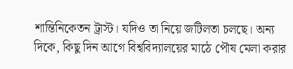শান্তিনিকেতন ট্রাস্ট। যদিও তা নিয়ে জটিলতা চলছে। অন্য দিকে, কিছু দিন আগে বিশ্ববিদ্যালয়ের মাঠে পৌষ মেলা করার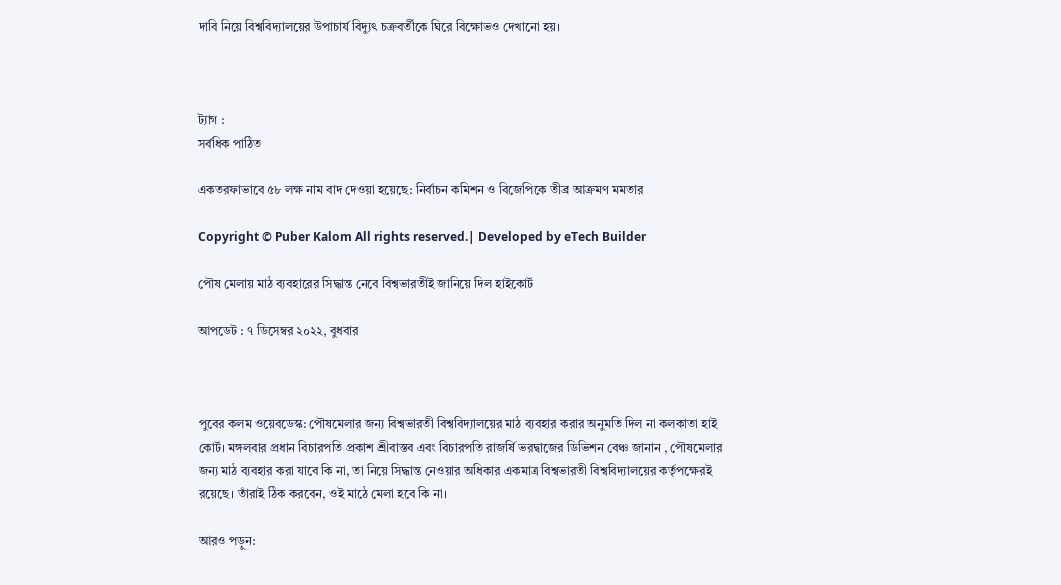দাবি নিয়ে বিশ্ববিদ্যালয়ের উপাচার্য বিদ্যুৎ চক্রবর্তীকে ঘিরে বিক্ষোভও দেখানো হয়।



ট্যাগ :
সর্বধিক পাঠিত

একতরফাভাবে ৫৮ লক্ষ নাম বাদ দেওয়া হয়েছে: নির্বাচন কমিশন ও বিজেপিকে তীব্র আক্রমণ মমতার

Copyright © Puber Kalom All rights reserved.| Developed by eTech Builder

পৌষ মেলায় মাঠ ব্যবহারের সিদ্ধান্ত নেবে বিশ্বভারতীই জানিয়ে দিল হাইকোর্ট

আপডেট : ৭ ডিসেম্বর ২০২২, বুধবার



পুবের কলম ওয়েবডেস্ক: পৌষমেলার জন্য বিশ্বভারতী বিশ্ববিদ্যালয়ের মাঠ ব্যবহার করার অনুমতি দিল না কলকাতা হাই কোর্ট। মঙ্গলবার প্রধান বিচারপতি প্রকাশ শ্রীবাস্তব এবং বিচারপতি রাজর্ষি ভরদ্বাজের ডিভিশন বেঞ্চ জানান , পৌষমেলার জন্য মাঠ ব্যবহার করা যাবে কি না, তা নিয়ে সিদ্ধান্ত নেওয়ার অধিকার একমাত্র বিশ্বভারতী বিশ্ববিদ্যালয়ের কর্তৃপক্ষেরই রয়েছে। তাঁরাই ঠিক করবেন, ওই মাঠে মেলা হবে কি না।

আরও পড়ুন: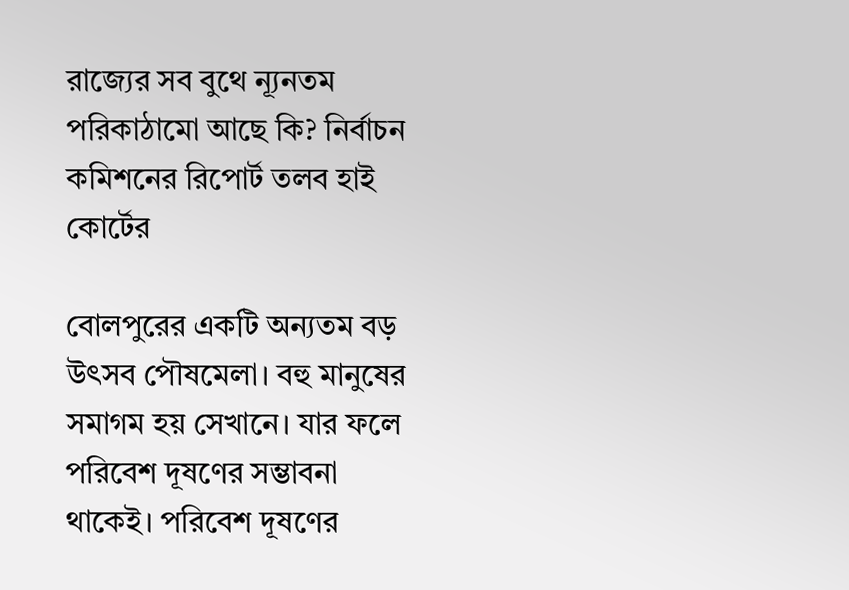রাজ্যের সব বুথে ন্যূনতম পরিকাঠামো আছে কি? নির্বাচন কমিশনের রিপোর্ট তলব হাই কোর্টের

বোলপুরের একটি অন্যতম বড় উৎসব পৌষমেলা। বহু মানুষের সমাগম হয় সেখানে। যার ফলে পরিবেশ দূষণের সম্ভাবনা থাকেই। পরিবেশ দূষণের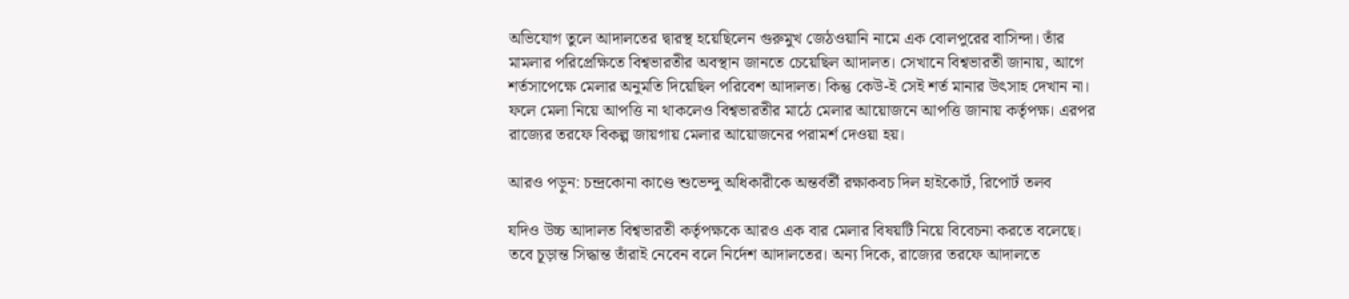অভিযোগ তুলে আদালতের দ্বারস্থ হয়েছিলেন গুরুমুখ জেঠওয়ানি নামে এক বোলপুরের বাসিন্দা। তাঁর মামলার পরিপ্রেক্ষিতে বিশ্বভারতীর অবস্থান জানতে চেয়েছিল আদালত। সেখানে বিশ্বভারতী জানায়, আগে শর্তসাপেক্ষে মেলার অনুমতি দিয়েছিল পরিবেশ আদালত। কিন্তু কেউ-ই সেই শর্ত মানার উৎসাহ দেখান না। ফলে মেলা নিয়ে আপত্তি না থাকলেও বিশ্বভারতীর মাঠে মেলার আয়োজনে আপত্তি জানায় কর্তৃপক্ষ। এরপর রাজ্যের তরফে বিকল্প জায়গায় মেলার আয়োজনের পরামর্শ দেওয়া হয়।

আরও পড়ুন: চন্দ্রকোনা কাণ্ডে শুভেন্দু অধিকারীকে অন্তর্বর্তী রক্ষাকবচ দিল হাইকোর্ট, রিপোর্ট তলব

যদিও উচ্চ আদালত বিশ্বভারতী কর্তৃপক্ষকে আরও এক বার মেলার বিষয়টি নিয়ে বিবেচনা করতে বলেছে। তবে চূড়ান্ত সিদ্ধান্ত তাঁরাই নেবেন বলে নির্দেশ আদালতের। অন্য দিকে, রাজ্যের তরফে আদালতে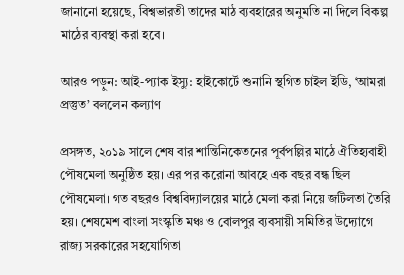জানানো হয়েছে, বিশ্বভারতী তাদের মাঠ ব্যবহারের অনুমতি না দিলে বিকল্প মাঠের ব্যবস্থা করা হবে।

আরও পড়ুন: আই-প্যাক ইস্যু: হাইকোর্টে শুনানি স্থগিত চাইল ইডি, ‘আমরা প্রস্তুত’ বললেন কল্যাণ

প্রসঙ্গত, ২০১৯ সালে শেষ বার শান্তিনিকেতনের পূর্বপল্লির মাঠে ঐতিহ্যবাহী পৌষমেলা অনুষ্ঠিত হয়। এর পর করোনা আবহে এক বছর বন্ধ ছিল পৌষমেলা। গত বছরও বিশ্ববিদ্যালয়ের মাঠে মেলা করা নিয়ে জটিলতা তৈরি হয়। শেষমেশ বাংলা সংস্কৃতি মঞ্চ ও বোলপুর ব্যবসায়ী সমিতির উদ্যোগে রাজ্য সরকারের সহযোগিতা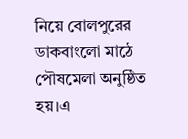নিয়ে বোলপুরের ডাকবাংলো মাঠে পৌষমেলা অনুষ্ঠিত হয়।এ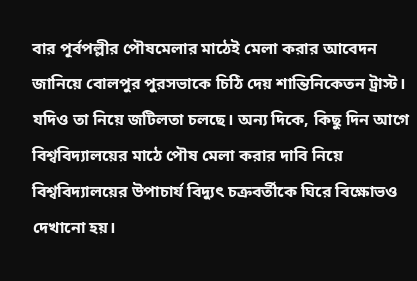বার পূর্বপল্লীর পৌষমেলার মাঠেই মেলা করার আবেদন জানিয়ে বোলপুর পুরসভাকে চিঠি দেয় শান্তিনিকেতন ট্রাস্ট। যদিও তা নিয়ে জটিলতা চলছে। অন্য দিকে, কিছু দিন আগে বিশ্ববিদ্যালয়ের মাঠে পৌষ মেলা করার দাবি নিয়ে বিশ্ববিদ্যালয়ের উপাচার্য বিদ্যুৎ চক্রবর্তীকে ঘিরে বিক্ষোভও দেখানো হয়।